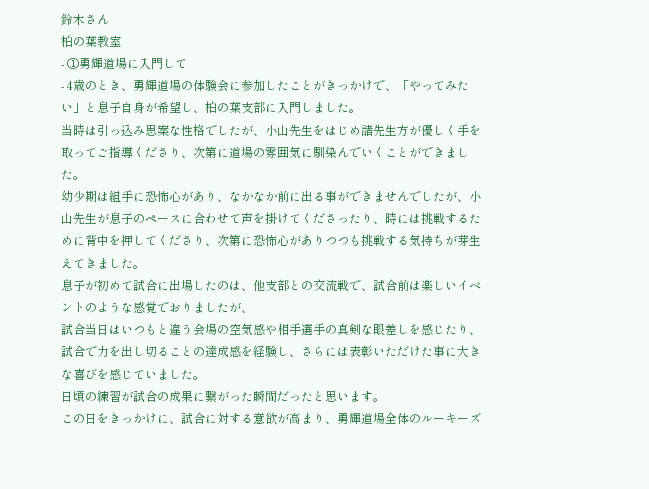鈴木さん
柏の葉教室
- ①勇輝道場に入門して
- 4歳のとき、勇輝道場の体験会に参加したことがきっかけで、「やってみたい」と息子自身が希望し、柏の葉支部に入門しました。
当時は引っ込み思案な性格でしたが、小山先生をはじめ諸先生方が優しく手を取ってご指導くださり、次第に道場の雰囲気に馴染んでいくことができました。
幼少期は組手に恐怖心があり、なかなか前に出る事ができませんでしたが、小山先生が息子のペースに合わせて声を掛けてくださったり、時には挑戦するために背中を押してくださり、次第に恐怖心がありつつも挑戦する気持ちが芽生えてきました。
息子が初めて試合に出場したのは、他支部との交流戦で、試合前は楽しいイベントのような感覚でおりましたが、
試合当日はいつもと違う会場の空気感や相手選手の真剣な眼差しを感じたり、試合で力を出し切ることの達成感を経験し、さらには表彰いただけた事に大きな喜びを感じていました。
日頃の練習が試合の成果に繋がった瞬間だったと思います。
この日をきっかけに、試合に対する意欲が高まり、勇輝道場全体のルーキーズ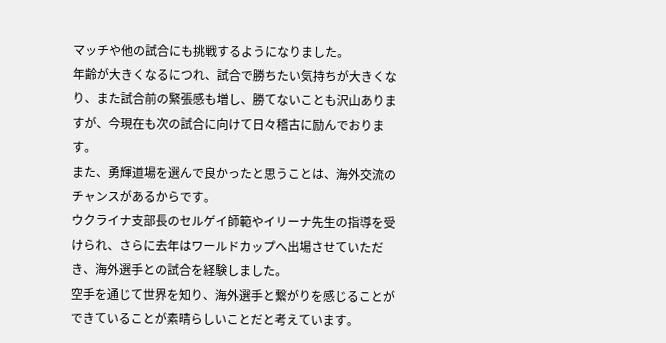マッチや他の試合にも挑戦するようになりました。
年齢が大きくなるにつれ、試合で勝ちたい気持ちが大きくなり、また試合前の緊張感も増し、勝てないことも沢山ありますが、今現在も次の試合に向けて日々稽古に励んでおります。
また、勇輝道場を選んで良かったと思うことは、海外交流のチャンスがあるからです。
ウクライナ支部長のセルゲイ師範やイリーナ先生の指導を受けられ、さらに去年はワールドカップへ出場させていただき、海外選手との試合を経験しました。
空手を通じて世界を知り、海外選手と繋がりを感じることができていることが素晴らしいことだと考えています。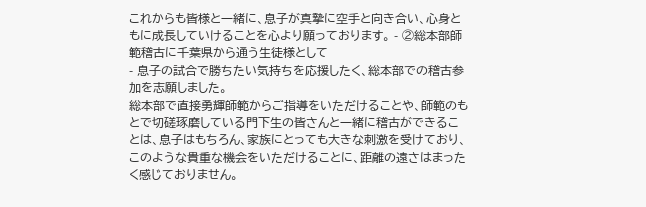これからも皆様と一緒に、息子が真摯に空手と向き合い、心身ともに成長していけることを心より願っております。 - ②総本部師範稽古に千葉県から通う生徒様として
- 息子の試合で勝ちたい気持ちを応援したく、総本部での稽古参加を志願しました。
総本部で直接勇輝師範からご指導をいただけることや、師範のもとで切磋琢磨している門下生の皆さんと一緒に稽古ができることは、息子はもちろん、家族にとっても大きな刺激を受けており、このような貴重な機会をいただけることに、距離の遠さはまったく感じておりません。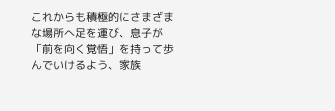これからも積極的にさまざまな場所へ足を運び、息子が「前を向く覚悟」を持って歩んでいけるよう、家族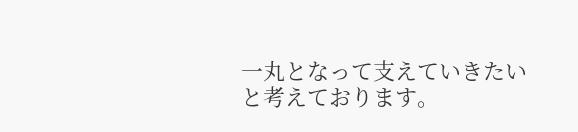一丸となって支えていきたいと考えております。